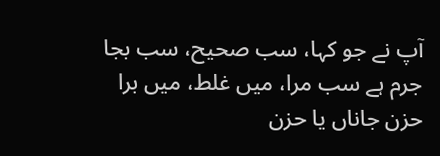آپ نے جو کہا، سب صحیح، سب بجا
جرم ہے سب مرا، میں غلط، میں برا
حزن جاناں يا حزن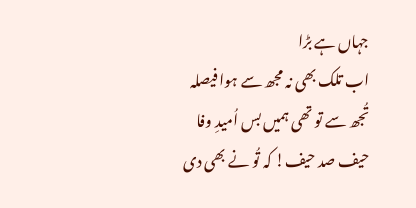جہاں ہے بڑا
اب تلک بھی نہ مجھ سے ہوا فیصلہ
تُجھ سے تو تھی ہمیں بس اُمیدِ وفا
حیف صد حیف! کہ تُو نے بھی دی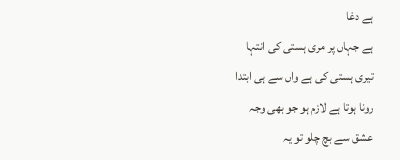ہے دغا
ہے جہاں پر مری ہستی کی انتہا
تیری ہستی کی ہے واں سے ہی ابتدا
رونا ہوتا ہے لازم ہو جو بھی وجہ
عشق سے بچ چلو تو یہ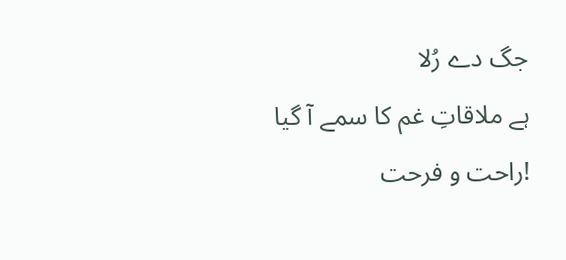جگ دے رُلا
ہے ملاقاتِ غم کا سمے آ گیا
!راحت و فرحت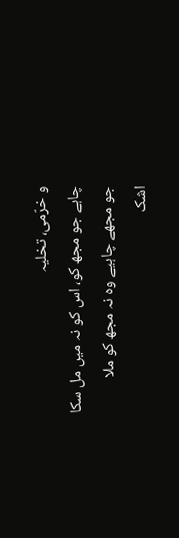و خرّمی، تخلیہ
چاہے جو مجھ کو، اس کو نہ میں مل سکا
جو مجھے چاہیے وہ نہ مجھ کو ملا
اشک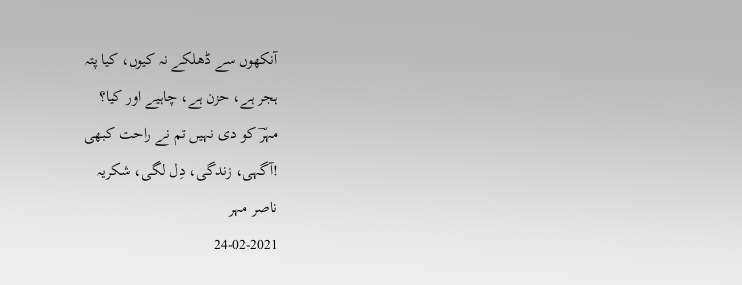آنکھوں سے ڈھلکے نہ کیوں، کیا پتہ
ہجر ہے، حزن ہے، چاہیے اور کیا؟
مہرؔ کو دی نہیں تم نے راحت کبھی
!آگہی، زندگی، دِل لگی، شکریہ
ناصر مہر
24-02-2021